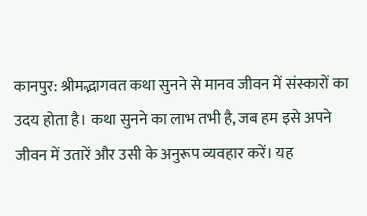कानपुर: श्रीमद्भागवत कथा सुनने से मानव जीवन में संस्कारों का उदय होता है। कथा सुनने का लाभ तभी है, जब हम इसे अपने जीवन में उतारें और उसी के अनुरूप व्यवहार करें। यह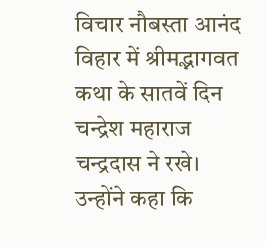विचार नौबस्ता आनंद विहार में श्रीमद्भागवत कथा के सातवें दिन चन्द्रेश महाराज चन्द्रदास ने रखे। उन्होंने कहा कि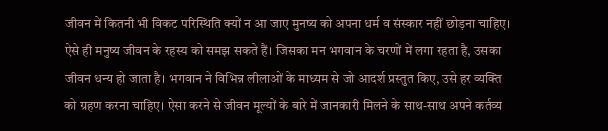जीवन में कितनी भी विकट परिस्थिति क्यों न आ जाए मुनष्य को अपना धर्म व संस्कार नहीं छोड़ना चाहिए। ऐसे ही मनुष्य जीवन के रहस्य को समझ सकते हैं। जिसका मन भगवान के चरणों में लगा रहता है, उसका जीवन धन्य हो जाता है। भगवान ने विभिन्न लीलाओं के माध्यम से जो आदर्श प्रस्तुत किए, उसे हर व्यक्ति को ग्रहण करना चाहिए। ऐसा करने से जीवन मूल्यों के बारे में जानकारी मिलने के साथ-साथ अपने कर्तव्य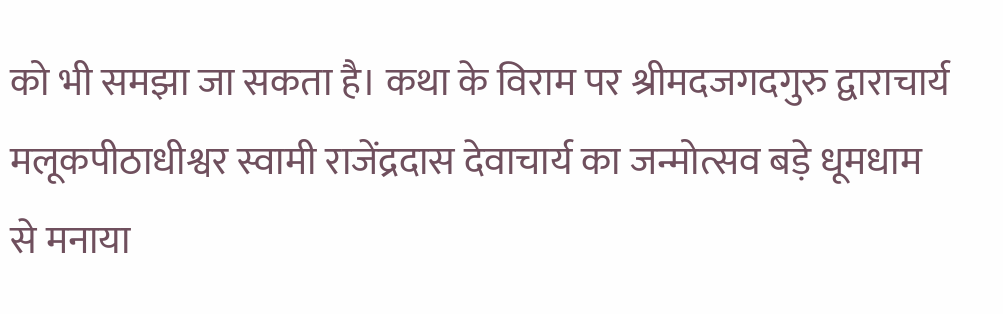को भी समझा जा सकता है। कथा के विराम पर श्रीमदजगदगुरु द्वाराचार्य मलूकपीठाधीश्वर स्वामी राजेंद्रदास देवाचार्य का जन्मोत्सव बड़े धूमधाम से मनाया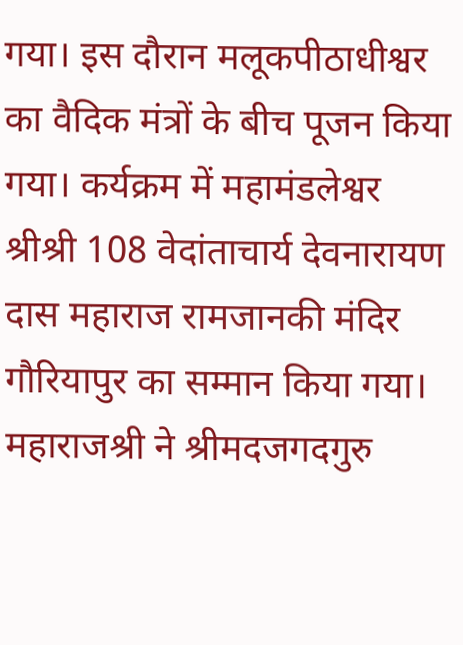गया। इस दौरान मलूकपीठाधीश्वर का वैदिक मंत्रों के बीच पूजन किया गया। कर्यक्रम में महामंडलेश्वर श्रीश्री 108 वेदांताचार्य देवनारायण दास महाराज रामजानकी मंदिर गौरियापुर का सम्मान किया गया। महाराजश्री ने श्रीमदजगदगुरु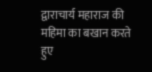द्वाराचार्य महाराज की महिमा का बखान करते हुए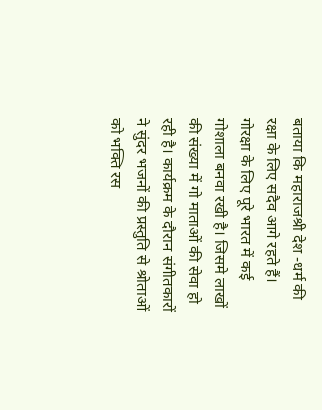बताया कि महाराजश्री देश -धर्म की रक्षा के लिए सदैव आगे रहते हैं। गोरक्षा के लिए पूरे भारत में कई गोशाला बनवा रखी है। जिसमे लाखों की संख्या में गो माताओं की सेवा हो रही है। कार्यक्रम के दौरान संगीतकारों ने सुंदर भजनों की प्रस्तुति से श्रोताओं को भक्ति रस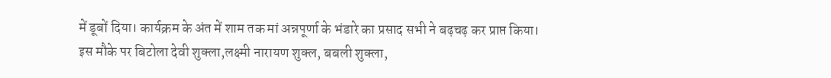में डूबों दिया। कार्यक्रम के अंत में शाम तक मां अन्नपूर्णा के भंडारे का प्रसाद सभी ने बढ़चढ़ कर प्राप्त किया। इस मौके पर बिटोला देवी शुक्ला,लक्ष्मी नारायण शुक्ल, बबली शुक्ला,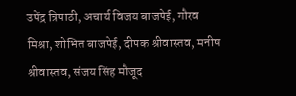उपेंद्र त्रिपाठी, अचार्य विजय बाजपेई, गौरव मिश्रा, शोभित बाजपेई, दीपक श्रीवास्तव, मनीष श्रीवास्तव, संजय सिंह मौजूद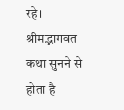रहे।
श्रीमद्भागवत कथा सुनने से होता है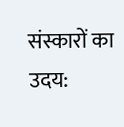संस्कारों का उदय: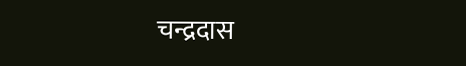चन्द्रदास